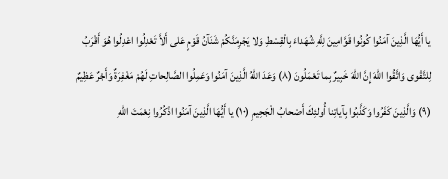يا أَيُّهَا الَّذِينَ آمَنُوا كُونُوا قَوَّامِينَ لِلَّهِ شُهَداءَ بِالْقِسْطِ وَلا يَجْرِمَنَّكُمْ شَنَآنُ قَوْمٍ عَلى أَلاَّ تَعْدِلُوا اعْدِلُوا هُوَ أَقْرَبُ لِلتَّقْوى وَاتَّقُوا اللهَ إِنَّ اللهَ خَبِيرٌ بِما تَعْمَلُونَ (٨) وَعَدَ اللهُ الَّذِينَ آمَنُوا وَعَمِلُوا الصَّالِحاتِ لَهُمْ مَغْفِرَةٌ وَأَجْرٌ عَظِيمٌ (٩) وَالَّذِينَ كَفَرُوا وَكَذَّبُوا بِآياتِنا أُولئِكَ أَصْحابُ الْجَحِيمِ (١٠) يا أَيُّهَا الَّذِينَ آمَنُوا اذْكُرُوا نِعْمَتَ اللهِ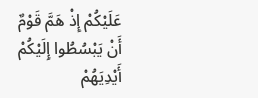عَلَيْكُمْ إِذْ هَمَّ قَوْمٌ أَنْ يَبْسُطُوا إِلَيْكُمْ أَيْدِيَهُمْ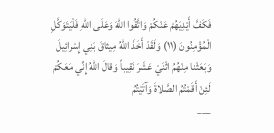فَكَفَّ أَيْدِيَهُمْ عَنْكُمْ وَاتَّقُوا اللهَ وَعَلَى اللهِ فَلْيَتَوَكَّلِ الْمُؤْمِنُونَ (١١) وَلَقَدْ أَخَذَ اللهُ مِيثاقَ بَنِي إِسْرائِيلَ وَبَعَثْنا مِنْهُمُ اثْنَيْ عَشَرَ نَقِيباً وَقالَ اللهُ إِنِّي مَعَكُمْ لَئِنْ أَقَمْتُمُ الصَّلاةَ وَآتَيْتُمُ
___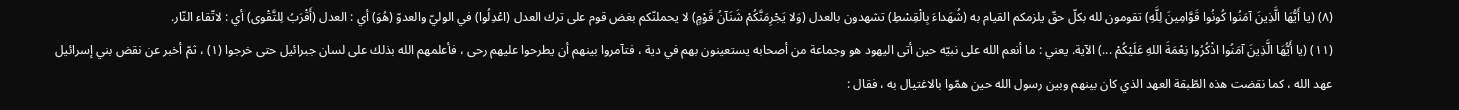(٨) (يا أَيُّهَا الَّذِينَ آمَنُوا كُونُوا قَوَّامِينَ لِلَّهِ) تقومون لله بكلّ حقّ يلزمكم القيام به (شُهَداءَ بِالْقِسْطِ) تشهدون بالعدل (وَلا يَجْرِمَنَّكُمْ شَنَآنُ قَوْمٍ) لا يحملنّكم بغض قوم على ترك العدل (اعْدِلُوا) في الوليّ والعدوّ (هُوَ) أي : العدل (أَقْرَبُ لِلتَّقْوى) أي : لاتّقاء النّار.
(١١) (يا أَيُّهَا الَّذِينَ آمَنُوا اذْكُرُوا نِعْمَةَ اللهِ عَلَيْكُمْ ...) الآية. يعني : ما أنعم الله على نبيّه حين أتى اليهود هو وجماعة من أصحابه يستعينون بهم في دية ، فتآمروا بينهم أن يطرحوا عليهم رحى ، فأعلمهم الله بذلك على لسان جبرائيل حتى خرجوا (١) ، ثمّ أخبر عن نقض بني إسرائيل عهد الله ، كما نقضت هذه الطّبقة العهد الذي كان بينهم وبين رسول الله حين همّوا بالاغتيال به ، فقال :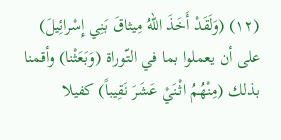(١٢) (وَلَقَدْ أَخَذَ اللهُ مِيثاقَ بَنِي إِسْرائِيلَ) على أن يعملوا بما في التّوراة (وَبَعَثْنا) وأقمنا بذلك (مِنْهُمُ اثْنَيْ عَشَرَ نَقِيباً) كفيلا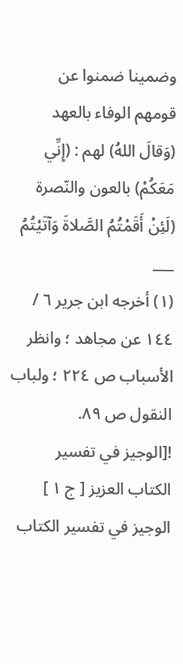وضمينا ضمنوا عن قومهم الوفاء بالعهد (وَقالَ اللهُ) لهم : (إِنِّي مَعَكُمْ) بالعون والنّصرة (لَئِنْ أَقَمْتُمُ الصَّلاةَ وَآتَيْتُمُ
___
(١) أخرجه ابن جرير ٦ / ١٤٤ عن مجاهد ؛ وانظر الأسباب ص ٢٢٤ ؛ ولباب النقول ص ٨٩.
![الوجيز في تفسير الكتاب العزيز [ ج ١ ] الوجيز في تفسير الكتاب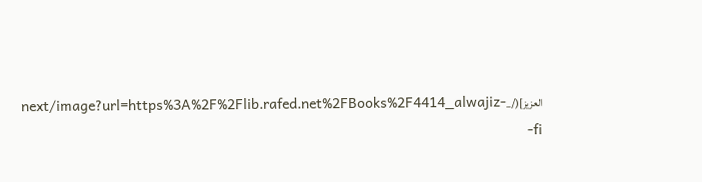العزيز](/_next/image?url=https%3A%2F%2Flib.rafed.net%2FBooks%2F4414_alwajiz-fi-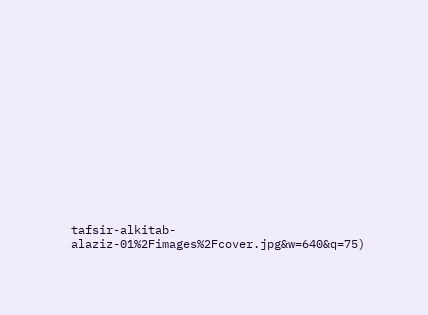tafsir-alkitab-alaziz-01%2Fimages%2Fcover.jpg&w=640&q=75)